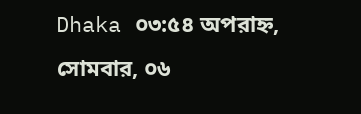Dhaka ০৩:৫৪ অপরাহ্ন, সোমবার, ০৬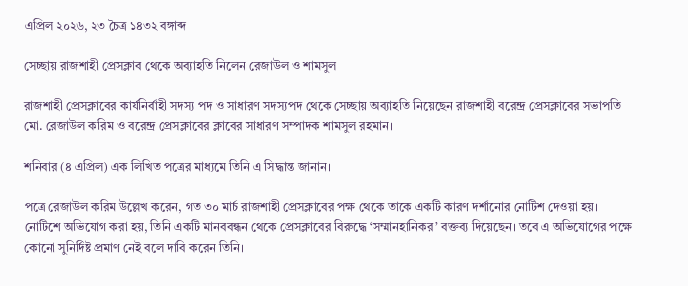এপ্রিল ২০২৬, ২৩ চৈত্র ১৪৩২ বঙ্গাব্দ

সেচ্ছায় রাজশাহী প্রেসক্লাব থেকে অব্যাহতি নিলেন রেজাউল ও শামসুল

রাজশাহী প্রেসক্লাবের কার্যনির্বাহী সদস্য পদ ও সাধারণ সদস্যপদ থেকে সেচ্ছায় অব্যাহতি নিয়েছেন রাজশাহী বরেন্দ্র প্রেসক্লাবের সভাপতি মো. রেজাউল করিম ও বরেন্দ্র প্রেসক্লাবের ক্লাবের সাধারণ সম্পাদক শামসুল রহমান।

শনিবার (৪ এপ্রিল) এক লিখিত পত্রের মাধ্যমে তিনি এ সিদ্ধান্ত জানান।

পত্রে রেজাউল করিম উল্লেখ করেন, গত ৩০ মার্চ রাজশাহী প্রেসক্লাবের পক্ষ থেকে তাকে একটি কারণ দর্শানোর নোটিশ দেওয়া হয়। নোটিশে অভিযোগ করা হয়, তিনি একটি মানববন্ধন থেকে প্রেসক্লাবের বিরুদ্ধে ‘সম্মানহানিকর’ বক্তব্য দিয়েছেন। তবে এ অভিযোগের পক্ষে কোনো সুনির্দিষ্ট প্রমাণ নেই বলে দাবি করেন তিনি।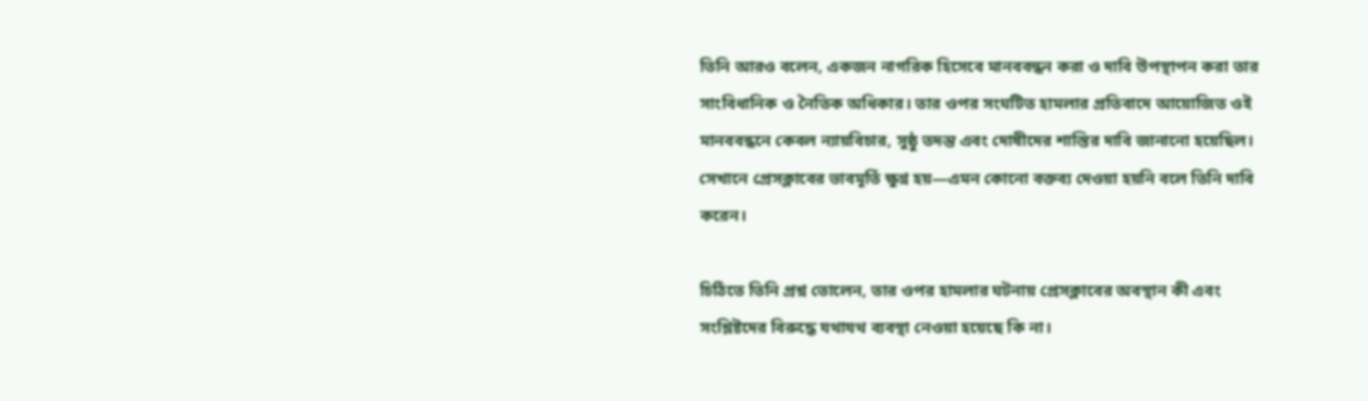তিনি আরও বলেন, একজন নাগরিক হিসেবে মানববন্ধন করা ও দাবি উপস্থাপন করা তার সাংবিধানিক ও নৈতিক অধিকার। তার ওপর সংঘটিত হামলার প্রতিবাদে আয়োজিত ওই মানববন্ধনে কেবল ন্যায়বিচার, সুষ্ঠু তদন্ত এবং দোষীদের শাস্তির দাবি জানানো হয়েছিল। সেখানে প্রেসক্লাবের ভাবমূর্তি ক্ষুণ্ন হয়—এমন কোনো বক্তব্য দেওয়া হয়নি বলে তিনি দাবি করেন।

চিঠিতে তিনি প্রশ্ন তোলেন, তার ওপর হামলার ঘটনায় প্রেসক্লাবের অবস্থান কী এবং সংশ্লিষ্টদের বিরুদ্ধে যথাযথ ব্যবস্থা নেওয়া হয়েছে কি না।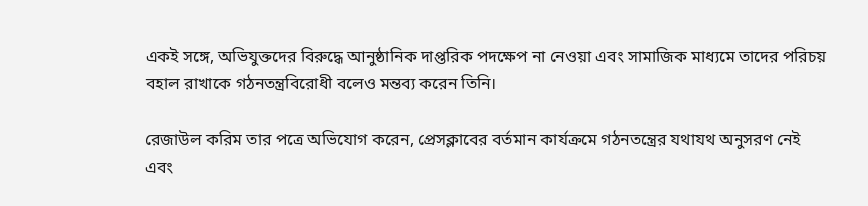একই সঙ্গে, অভিযুক্তদের বিরুদ্ধে আনুষ্ঠানিক দাপ্তরিক পদক্ষেপ না নেওয়া এবং সামাজিক মাধ্যমে তাদের পরিচয় বহাল রাখাকে গঠনতন্ত্রবিরোধী বলেও মন্তব্য করেন তিনি।

রেজাউল করিম তার পত্রে অভিযোগ করেন, প্রেসক্লাবের বর্তমান কার্যক্রমে গঠনতন্ত্রের যথাযথ অনুসরণ নেই এবং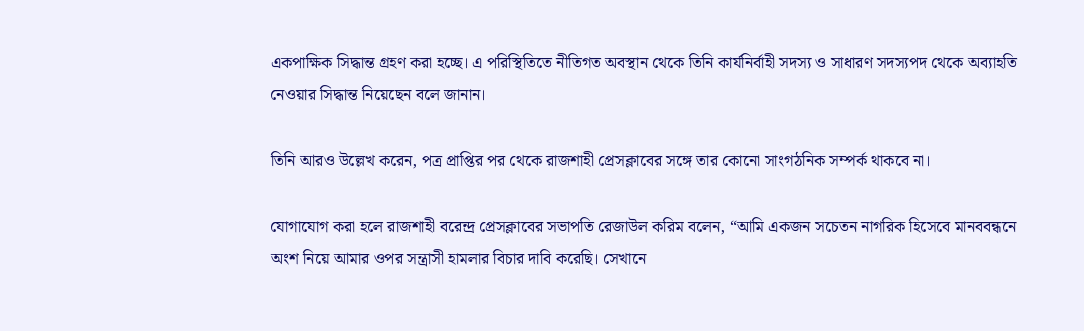একপাক্ষিক সিদ্ধান্ত গ্রহণ করা হচ্ছে। এ পরিস্থিতিতে নীতিগত অবস্থান থেকে তিনি কার্যনির্বাহী সদস্য ও সাধারণ সদস্যপদ থেকে অব্যাহতি নেওয়ার সিদ্ধান্ত নিয়েছেন বলে জানান।

তিনি আরও উল্লেখ করেন, পত্র প্রাপ্তির পর থেকে রাজশাহী প্রেসক্লাবের সঙ্গে তার কোনো সাংগঠনিক সম্পর্ক থাকবে না।

যোগাযোগ করা হলে রাজশাহী বরেন্দ্র প্রেসক্লাবের সভাপতি রেজাউল করিম বলেন, “আমি একজন সচেতন নাগরিক হিসেবে মানববন্ধনে অংশ নিয়ে আমার ওপর সন্ত্রাসী হামলার বিচার দাবি করেছি। সেখানে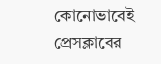কোনোভাবেই প্রেসক্লাবের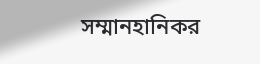সম্মানহানিকর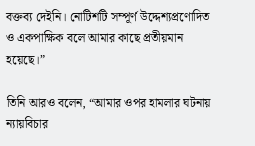বক্তব্য দেইনি। নোটিশটি সম্পূর্ণ উদ্দেশ্যপ্রণোদিত ও একপাক্ষিক বলে আমার কাছে প্রতীয়মান হয়েছে।”

তিনি আরও বলেন, “আমার ওপর হামলার ঘটনায় ন্যায়বিচার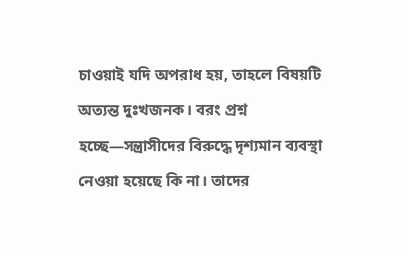চাওয়াই যদি অপরাধ হয়, তাহলে বিষয়টি অত্যন্ত দুঃখজনক। বরং প্রশ্ন হচ্ছে—সন্ত্রাসীদের বিরুদ্ধে দৃশ্যমান ব্যবস্থা নেওয়া হয়েছে কি না। তাদের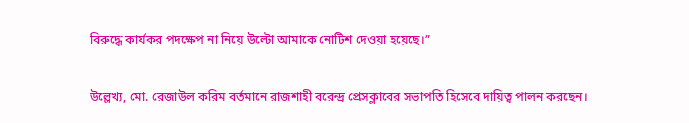বিরুদ্ধে কার্যকর পদক্ষেপ না নিয়ে উল্টো আমাকে নোটিশ দেওয়া হয়েছে।”

উল্লেখ্য, মো. রেজাউল করিম বর্তমানে রাজশাহী বরেন্দ্র প্রেসক্লাবের সভাপতি হিসেবে দায়িত্ব পালন করছেন।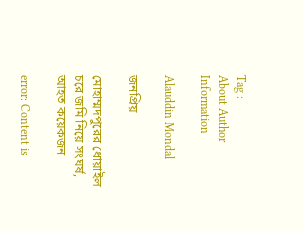Tag :
About Author Information

Alauddin Mondal

জনপ্রিয়

মোহাম্মদপুরের ধোয়াইল চরে জমি নিয়ে সংঘর্ষ, আহত কয়েকজন

error: Content is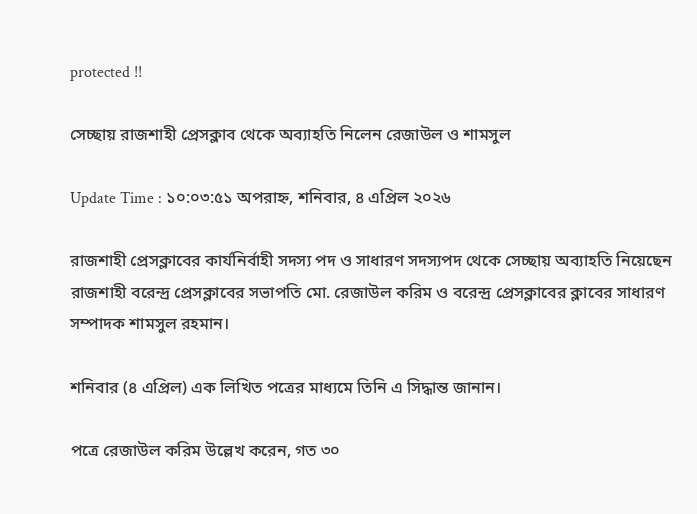protected !!

সেচ্ছায় রাজশাহী প্রেসক্লাব থেকে অব্যাহতি নিলেন রেজাউল ও শামসুল

Update Time : ১০:০৩:৫১ অপরাহ্ন, শনিবার, ৪ এপ্রিল ২০২৬

রাজশাহী প্রেসক্লাবের কার্যনির্বাহী সদস্য পদ ও সাধারণ সদস্যপদ থেকে সেচ্ছায় অব্যাহতি নিয়েছেন রাজশাহী বরেন্দ্র প্রেসক্লাবের সভাপতি মো. রেজাউল করিম ও বরেন্দ্র প্রেসক্লাবের ক্লাবের সাধারণ সম্পাদক শামসুল রহমান।

শনিবার (৪ এপ্রিল) এক লিখিত পত্রের মাধ্যমে তিনি এ সিদ্ধান্ত জানান।

পত্রে রেজাউল করিম উল্লেখ করেন, গত ৩০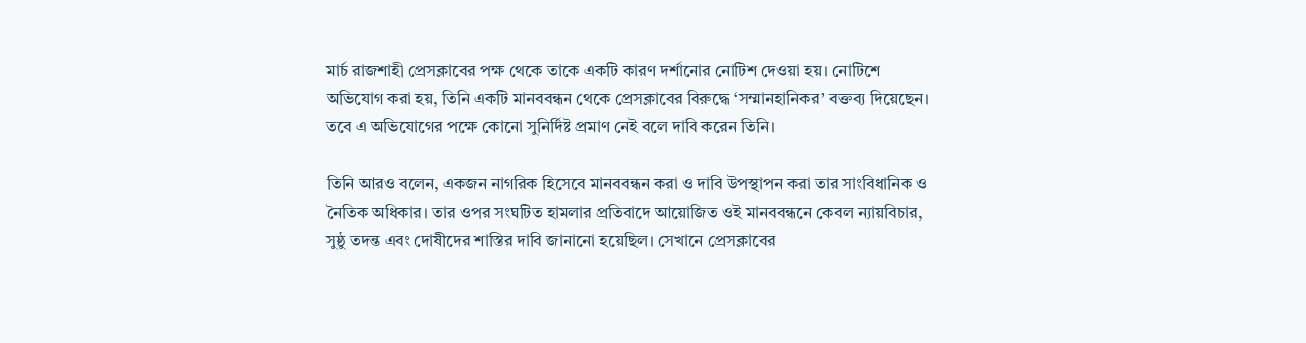মার্চ রাজশাহী প্রেসক্লাবের পক্ষ থেকে তাকে একটি কারণ দর্শানোর নোটিশ দেওয়া হয়। নোটিশে অভিযোগ করা হয়, তিনি একটি মানববন্ধন থেকে প্রেসক্লাবের বিরুদ্ধে ‘সম্মানহানিকর’ বক্তব্য দিয়েছেন। তবে এ অভিযোগের পক্ষে কোনো সুনির্দিষ্ট প্রমাণ নেই বলে দাবি করেন তিনি।

তিনি আরও বলেন, একজন নাগরিক হিসেবে মানববন্ধন করা ও দাবি উপস্থাপন করা তার সাংবিধানিক ও নৈতিক অধিকার। তার ওপর সংঘটিত হামলার প্রতিবাদে আয়োজিত ওই মানববন্ধনে কেবল ন্যায়বিচার, সুষ্ঠু তদন্ত এবং দোষীদের শাস্তির দাবি জানানো হয়েছিল। সেখানে প্রেসক্লাবের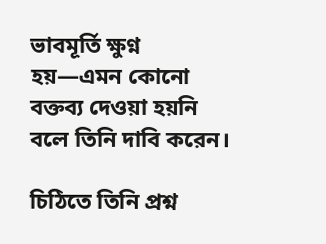ভাবমূর্তি ক্ষুণ্ন হয়—এমন কোনো বক্তব্য দেওয়া হয়নি বলে তিনি দাবি করেন।

চিঠিতে তিনি প্রশ্ন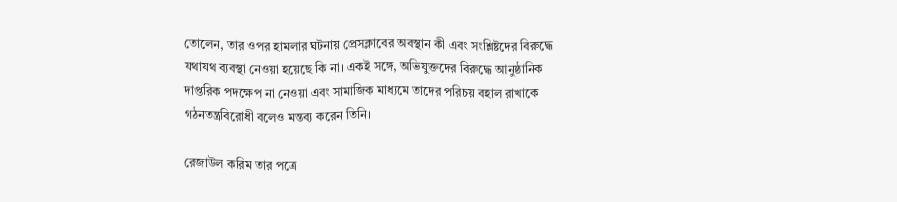তোলেন, তার ওপর হামলার ঘটনায় প্রেসক্লাবের অবস্থান কী এবং সংশ্লিষ্টদের বিরুদ্ধে যথাযথ ব্যবস্থা নেওয়া হয়েছে কি না। একই সঙ্গে, অভিযুক্তদের বিরুদ্ধে আনুষ্ঠানিক দাপ্তরিক পদক্ষেপ না নেওয়া এবং সামাজিক মাধ্যমে তাদের পরিচয় বহাল রাখাকে গঠনতন্ত্রবিরোধী বলেও মন্তব্য করেন তিনি।

রেজাউল করিম তার পত্রে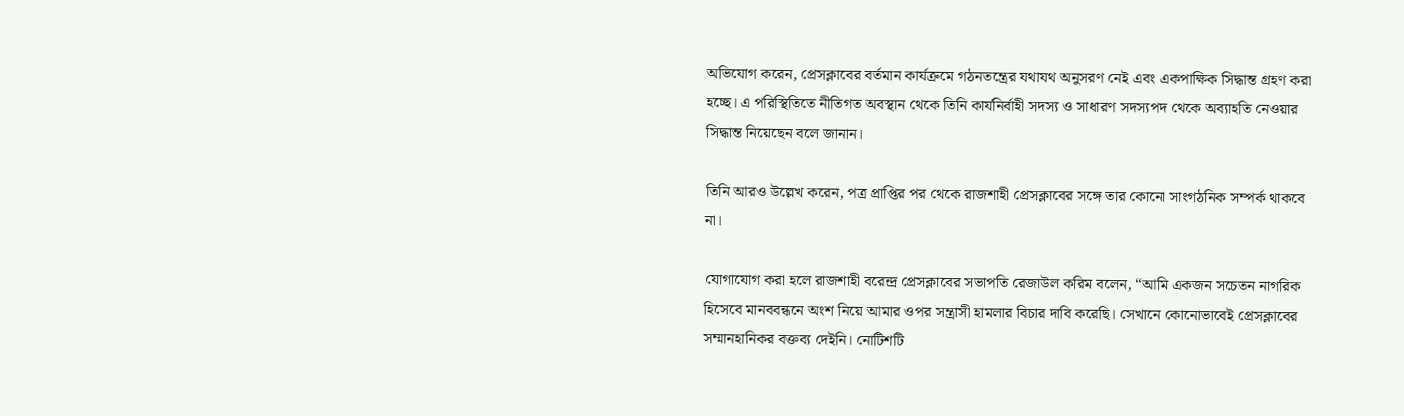অভিযোগ করেন, প্রেসক্লাবের বর্তমান কার্যক্রমে গঠনতন্ত্রের যথাযথ অনুসরণ নেই এবং একপাক্ষিক সিদ্ধান্ত গ্রহণ করা হচ্ছে। এ পরিস্থিতিতে নীতিগত অবস্থান থেকে তিনি কার্যনির্বাহী সদস্য ও সাধারণ সদস্যপদ থেকে অব্যাহতি নেওয়ার সিদ্ধান্ত নিয়েছেন বলে জানান।

তিনি আরও উল্লেখ করেন, পত্র প্রাপ্তির পর থেকে রাজশাহী প্রেসক্লাবের সঙ্গে তার কোনো সাংগঠনিক সম্পর্ক থাকবে না।

যোগাযোগ করা হলে রাজশাহী বরেন্দ্র প্রেসক্লাবের সভাপতি রেজাউল করিম বলেন, “আমি একজন সচেতন নাগরিক হিসেবে মানববন্ধনে অংশ নিয়ে আমার ওপর সন্ত্রাসী হামলার বিচার দাবি করেছি। সেখানে কোনোভাবেই প্রেসক্লাবের সম্মানহানিকর বক্তব্য দেইনি। নোটিশটি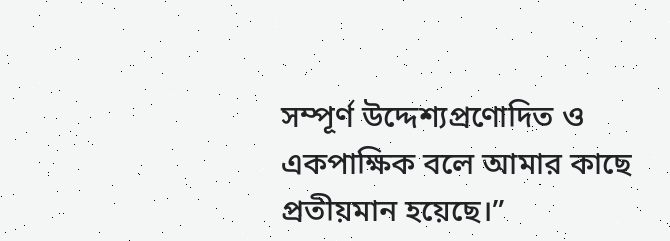সম্পূর্ণ উদ্দেশ্যপ্রণোদিত ও একপাক্ষিক বলে আমার কাছে প্রতীয়মান হয়েছে।”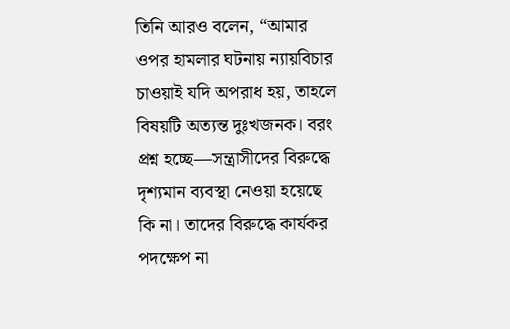তিনি আরও বলেন, “আমার ওপর হামলার ঘটনায় ন্যায়বিচার চাওয়াই যদি অপরাধ হয়, তাহলে বিষয়টি অত্যন্ত দুঃখজনক। বরং প্রশ্ন হচ্ছে—সন্ত্রাসীদের বিরুদ্ধে দৃশ্যমান ব্যবস্থা নেওয়া হয়েছে কি না। তাদের বিরুদ্ধে কার্যকর পদক্ষেপ না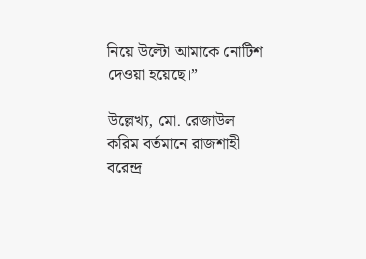নিয়ে উল্টো আমাকে নোটিশ দেওয়া হয়েছে।”

উল্লেখ্য, মো. রেজাউল করিম বর্তমানে রাজশাহী বরেন্দ্র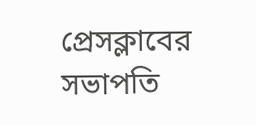প্রেসক্লাবের সভাপতি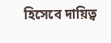হিসেবে দায়িত্ব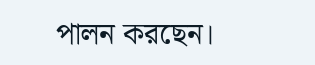পালন করছেন।